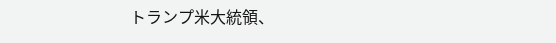トランプ米大統領、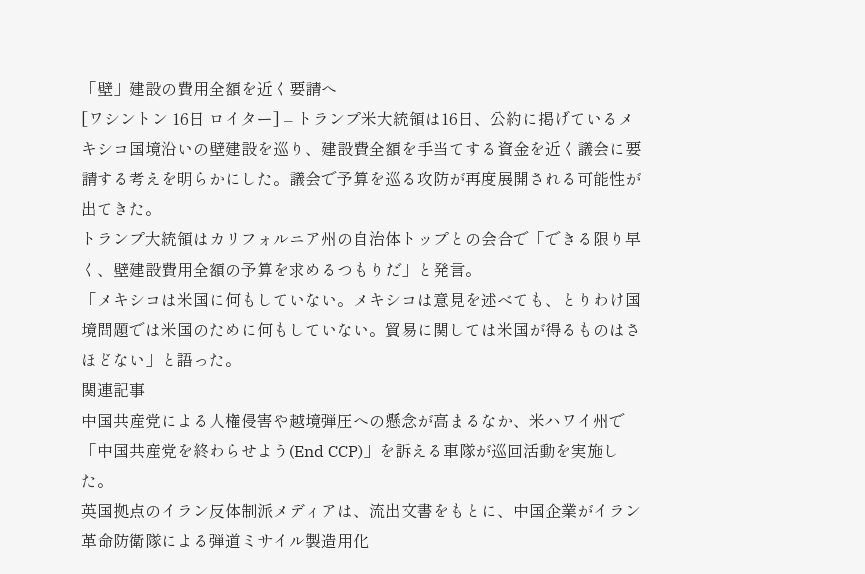「壁」建設の費用全額を近く要請へ
[ワシントン 16日 ロイター] – トランプ米大統領は16日、公約に掲げているメキシコ国境沿いの壁建設を巡り、建設費全額を手当てする資金を近く議会に要請する考えを明らかにした。議会で予算を巡る攻防が再度展開される可能性が出てきた。
トランプ大統領はカリフォルニア州の自治体トップとの会合で「できる限り早く、壁建設費用全額の予算を求めるつもりだ」と発言。
「メキシコは米国に何もしていない。メキシコは意見を述べても、とりわけ国境問題では米国のために何もしていない。貿易に関しては米国が得るものはさほどない」と語った。
関連記事
中国共産党による人権侵害や越境弾圧への懸念が高まるなか、米ハワイ州で「中国共産党を終わらせよう(End CCP)」を訴える車隊が巡回活動を実施した。
英国拠点のイラン反体制派メディアは、流出文書をもとに、中国企業がイラン革命防衛隊による弾道ミサイル製造用化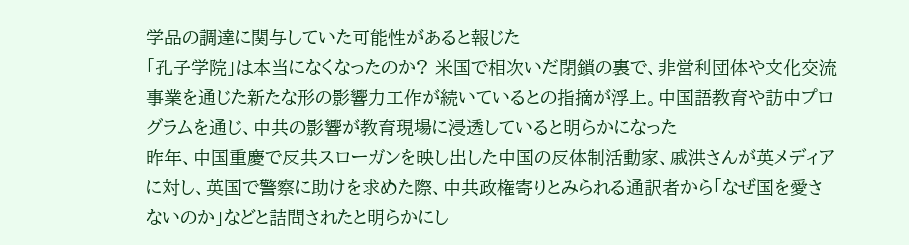学品の調達に関与していた可能性があると報じた
「孔子学院」は本当になくなったのか? 米国で相次いだ閉鎖の裏で、非営利団体や文化交流事業を通じた新たな形の影響力工作が続いているとの指摘が浮上。中国語教育や訪中プログラムを通じ、中共の影響が教育現場に浸透していると明らかになった
昨年、中国重慶で反共スローガンを映し出した中国の反体制活動家、戚洪さんが英メディアに対し、英国で警察に助けを求めた際、中共政権寄りとみられる通訳者から「なぜ国を愛さないのか」などと詰問されたと明らかにし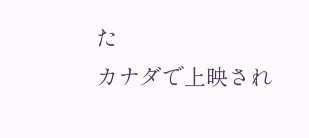た
カナダで上映され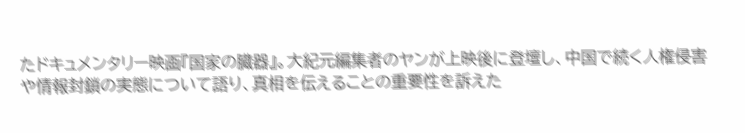たドキュメンタリー映画『国家の臓器』。大紀元編集者のヤンが上映後に登壇し、中国で続く人権侵害や情報封鎖の実態について語り、真相を伝えることの重要性を訴えた